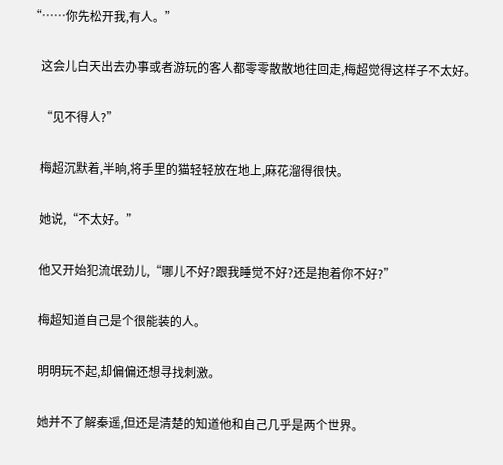“……你先松开我,有人。”

    这会儿白天出去办事或者游玩的客人都零零散散地往回走,梅超觉得这样子不太好。

    “见不得人?”

    梅超沉默着,半晌,将手里的猫轻轻放在地上,麻花溜得很快。

    她说,“不太好。”

    他又开始犯流氓劲儿,“哪儿不好?跟我睡觉不好?还是抱着你不好?”

    梅超知道自己是个很能装的人。

    明明玩不起,却偏偏还想寻找刺激。

    她并不了解秦遥,但还是清楚的知道他和自己几乎是两个世界。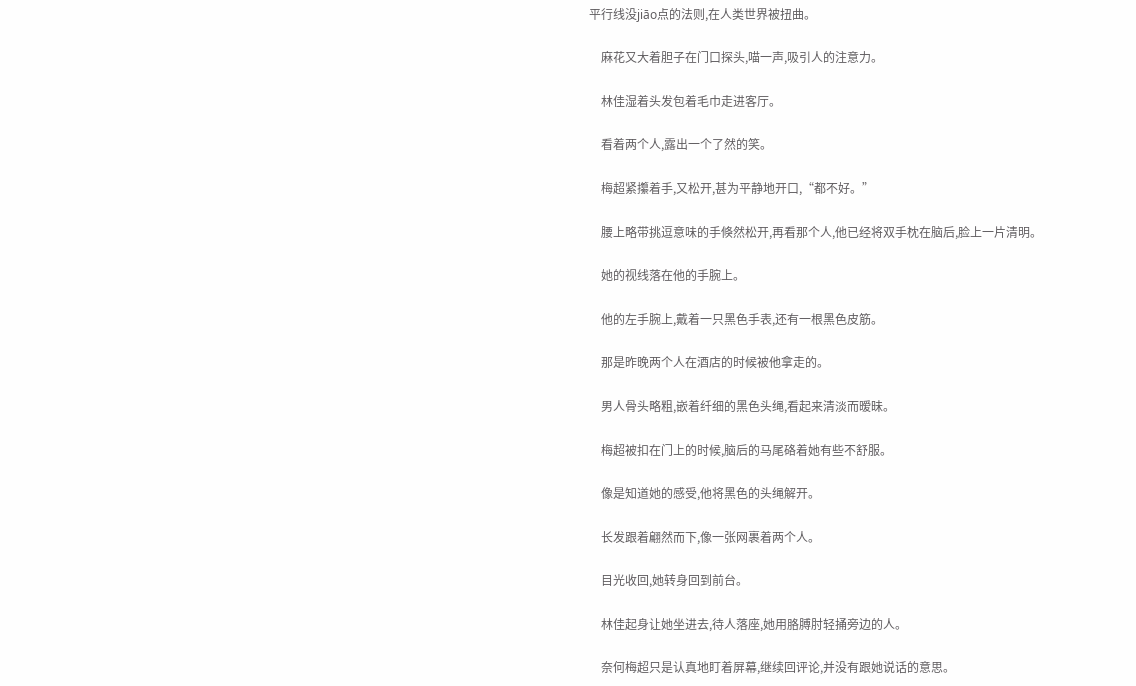平行线没jiāo点的法则,在人类世界被扭曲。

    麻花又大着胆子在门口探头,喵一声,吸引人的注意力。

    林佳湿着头发包着毛巾走进客厅。

    看着两个人,露出一个了然的笑。

    梅超紧攥着手,又松开,甚为平静地开口,“都不好。”

    腰上略带挑逗意味的手倏然松开,再看那个人,他已经将双手枕在脑后,脸上一片清明。

    她的视线落在他的手腕上。

    他的左手腕上,戴着一只黑色手表,还有一根黑色皮筋。

    那是昨晚两个人在酒店的时候被他拿走的。

    男人骨头略粗,嵌着纤细的黑色头绳,看起来清淡而暧昧。

    梅超被扣在门上的时候,脑后的马尾硌着她有些不舒服。

    像是知道她的感受,他将黑色的头绳解开。

    长发跟着翩然而下,像一张网裹着两个人。

    目光收回,她转身回到前台。

    林佳起身让她坐进去,待人落座,她用胳膊肘轻捅旁边的人。

    奈何梅超只是认真地盯着屏幕,继续回评论,并没有跟她说话的意思。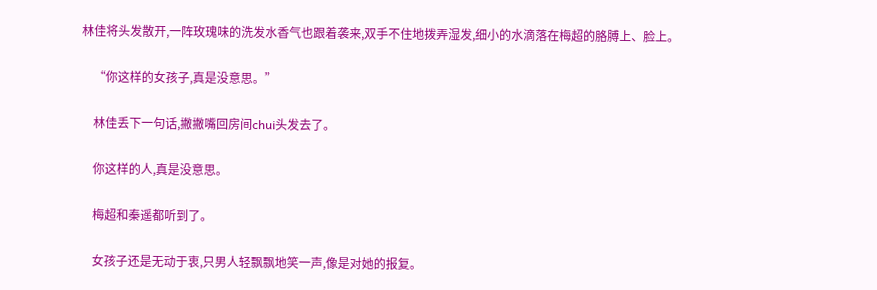林佳将头发散开,一阵玫瑰味的洗发水香气也跟着袭来,双手不住地拨弄湿发,细小的水滴落在梅超的胳膊上、脸上。

    “你这样的女孩子,真是没意思。”

    林佳丢下一句话,撇撇嘴回房间chui头发去了。

    你这样的人,真是没意思。

    梅超和秦遥都听到了。

    女孩子还是无动于衷,只男人轻飘飘地笑一声,像是对她的报复。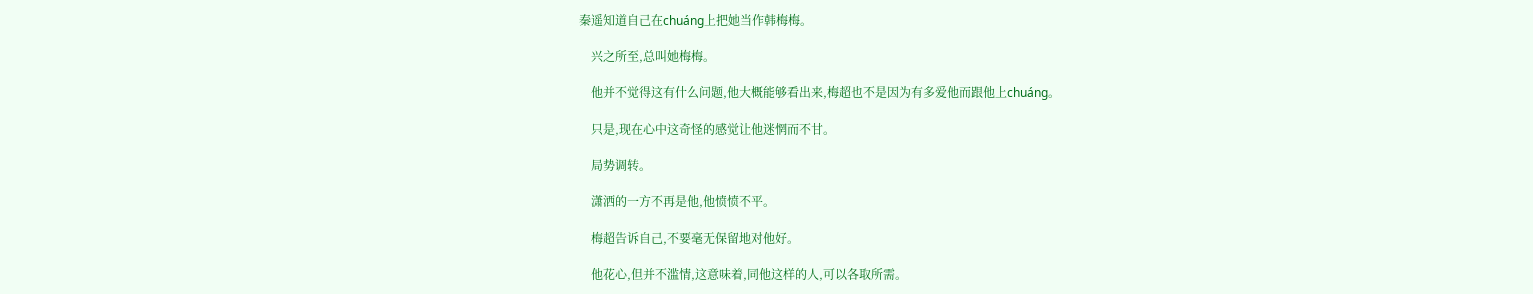秦遥知道自己在chuáng上把她当作韩梅梅。

    兴之所至,总叫她梅梅。

    他并不觉得这有什么问题,他大概能够看出来,梅超也不是因为有多爱他而跟他上chuáng。

    只是,现在心中这奇怪的感觉让他迷惘而不甘。

    局势调转。

    潇洒的一方不再是他,他愤愤不平。

    梅超告诉自己,不要毫无保留地对他好。

    他花心,但并不滥情,这意味着,同他这样的人,可以各取所需。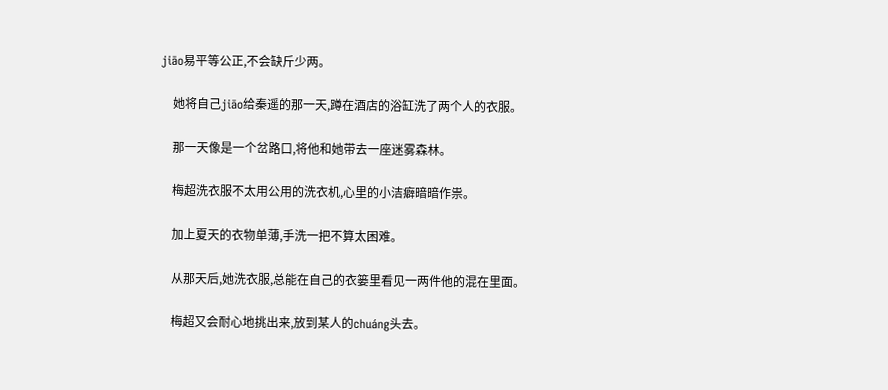jiāo易平等公正,不会缺斤少两。

    她将自己jiāo给秦遥的那一天,蹲在酒店的浴缸洗了两个人的衣服。

    那一天像是一个岔路口,将他和她带去一座迷雾森林。

    梅超洗衣服不太用公用的洗衣机,心里的小洁癖暗暗作祟。

    加上夏天的衣物单薄,手洗一把不算太困难。

    从那天后,她洗衣服,总能在自己的衣篓里看见一两件他的混在里面。

    梅超又会耐心地挑出来,放到某人的chuáng头去。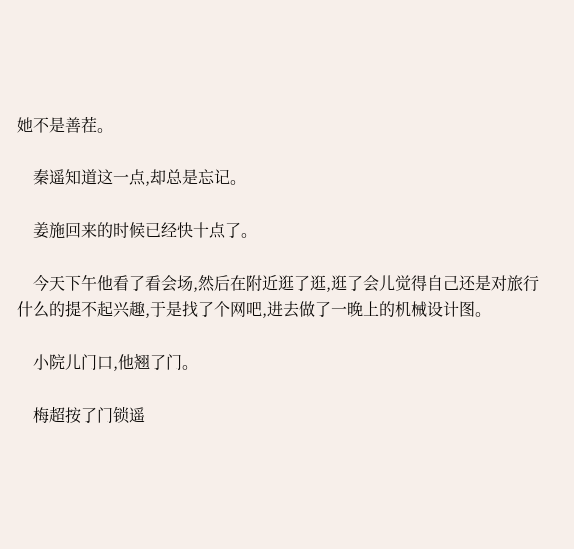她不是善茬。

    秦遥知道这一点,却总是忘记。

    姜施回来的时候已经快十点了。

    今天下午他看了看会场,然后在附近逛了逛,逛了会儿觉得自己还是对旅行什么的提不起兴趣,于是找了个网吧,进去做了一晚上的机械设计图。

    小院儿门口,他翘了门。

    梅超按了门锁遥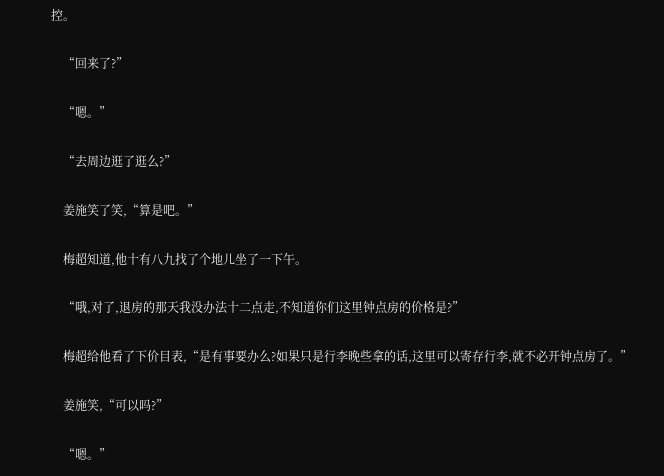控。

    “回来了?”

    “嗯。”

    “去周边逛了逛么?”

    姜施笑了笑,“算是吧。”

    梅超知道,他十有八九找了个地儿坐了一下午。

    “哦,对了,退房的那天我没办法十二点走,不知道你们这里钟点房的价格是?”

    梅超给他看了下价目表,“是有事要办么?如果只是行李晚些拿的话,这里可以寄存行李,就不必开钟点房了。”

    姜施笑,“可以吗?”

    “嗯。”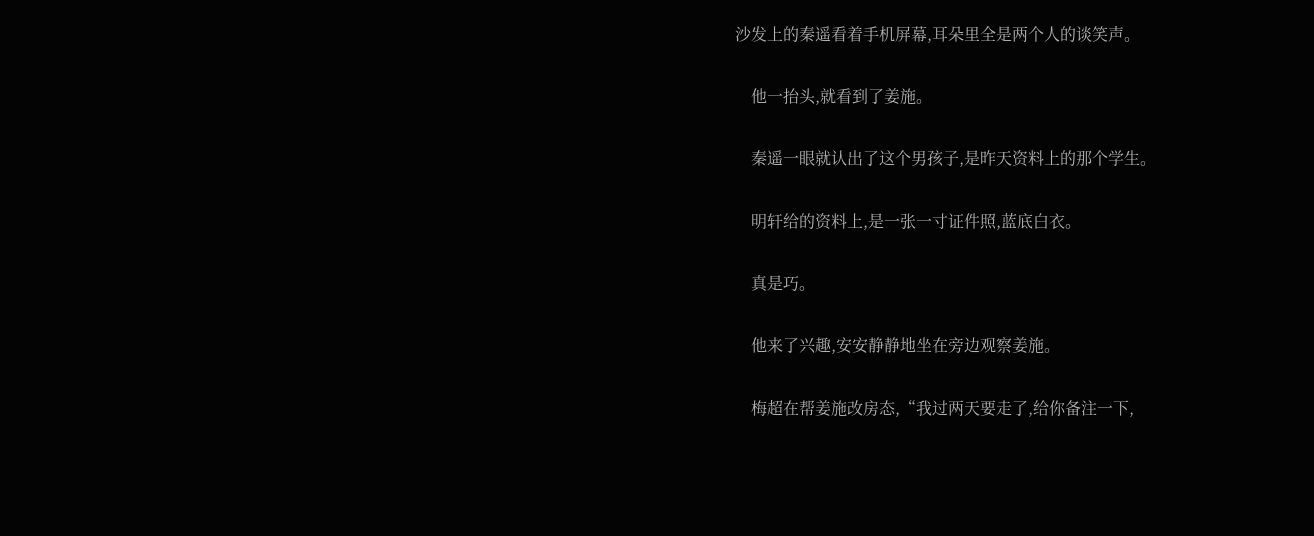沙发上的秦遥看着手机屏幕,耳朵里全是两个人的谈笑声。

    他一抬头,就看到了姜施。

    秦遥一眼就认出了这个男孩子,是昨天资料上的那个学生。

    明轩给的资料上,是一张一寸证件照,蓝底白衣。

    真是巧。

    他来了兴趣,安安静静地坐在旁边观察姜施。

    梅超在帮姜施改房态,“我过两天要走了,给你备注一下,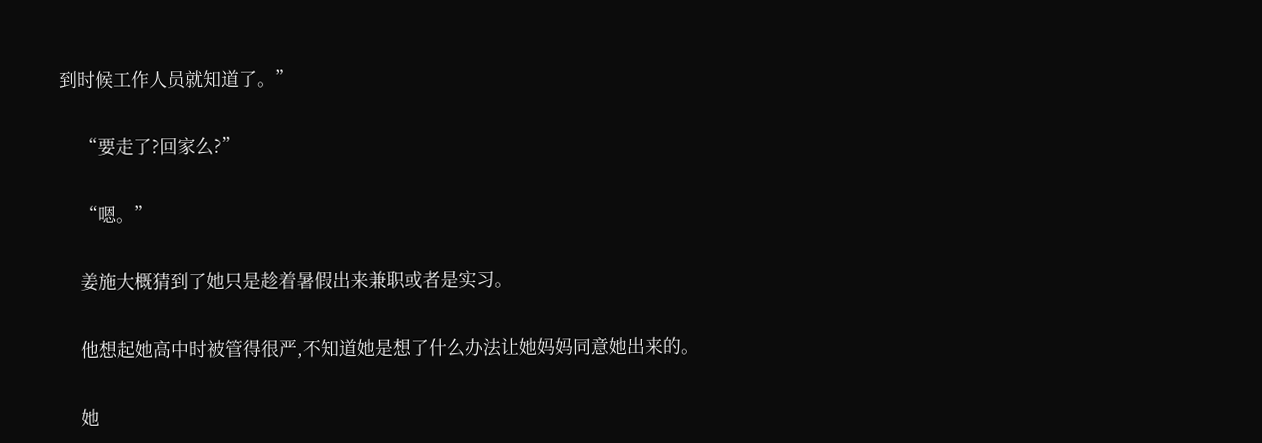到时候工作人员就知道了。”

    “要走了?回家么?”

    “嗯。”

    姜施大概猜到了她只是趁着暑假出来兼职或者是实习。

    他想起她高中时被管得很严,不知道她是想了什么办法让她妈妈同意她出来的。

    她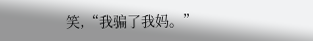笑,“我骗了我妈。”